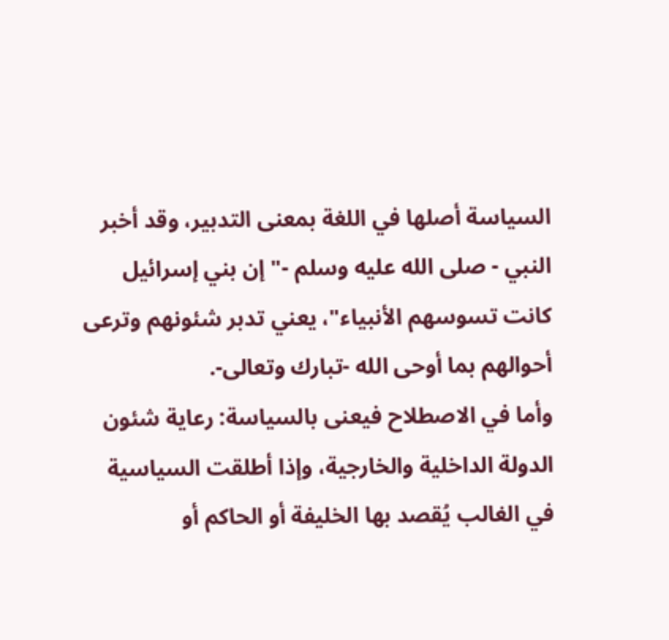السياسة أصلها في اللغة بمعنى التدبير، وقد أخبر النبي - صلى الله عليه وسلم -"إن بني إسرائيل كانت تسوسهم الأنبياء"، يعني تدبر شئونهم وترعى أحوالهم بما أوحى الله -تبارك وتعالى-.
وأما في الاصطلاح فيعنى بالسياسة: رعاية شئون الدولة الداخلية والخارجية، وإذا أطلقت السياسية في الغالب يُقصد بها الخليفة أو الحاكم أو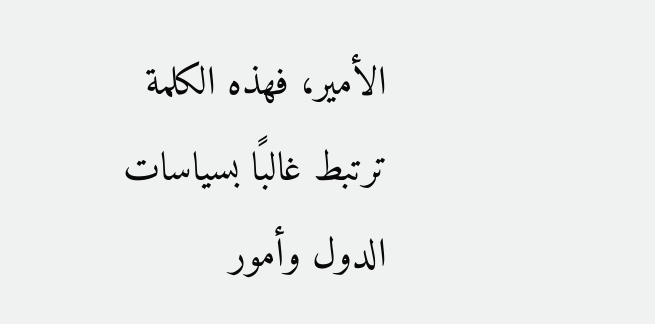الأمير، فهذه الكلمة ترتبط غالبًا بسياسات الدول وأمور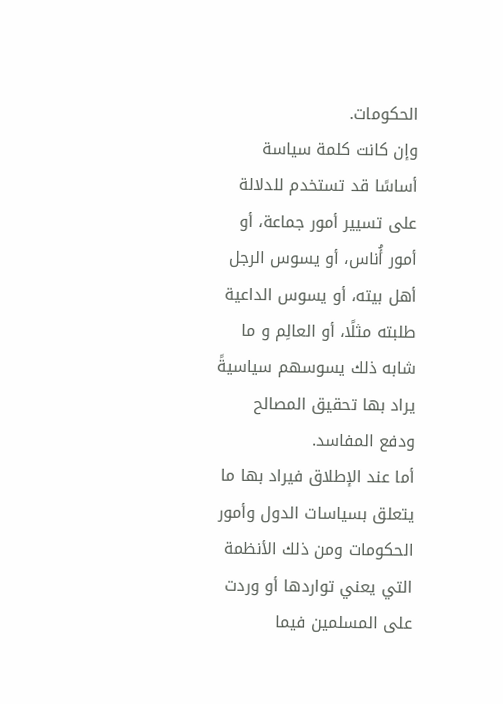الحكومات.
وإن كانت كلمة سياسة أساسًا قد تستخدم للدلالة على تسيير أمور جماعة، أو أمور أُناس، أو يسوس الرجل أهل بيته، أو يسوس الداعية طلبته مثلًا، أو العالِم و ما شابه ذلك يسوسهم سياسيةً يراد بها تحقيق المصالح ودفع المفاسد.
أما عند الإطلاق فيراد بها ما يتعلق بسياسات الدول وأمور الحكومات ومن ذلك الأنظمة التي يعني تواردها أو وردت على المسلمين فيما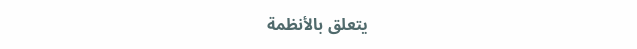يتعلق بالأنظمة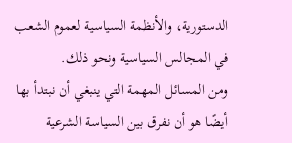الدستورية، والأنظمة السياسية لعموم الشعب في المجالس السياسية ونحو ذلك.
ومن المسائل المهمة التي ينبغي أن نبتدأ بها أيضًا هو أن نفرق بين السياسة الشرعية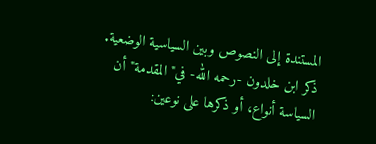المستندة إلى النصوص وبين السياسية الوضعية.
ذكر ابن خلدون -رحمه الله- في"المقدمة"أن السياسة أنواع، أو ذكرها على نوعين: